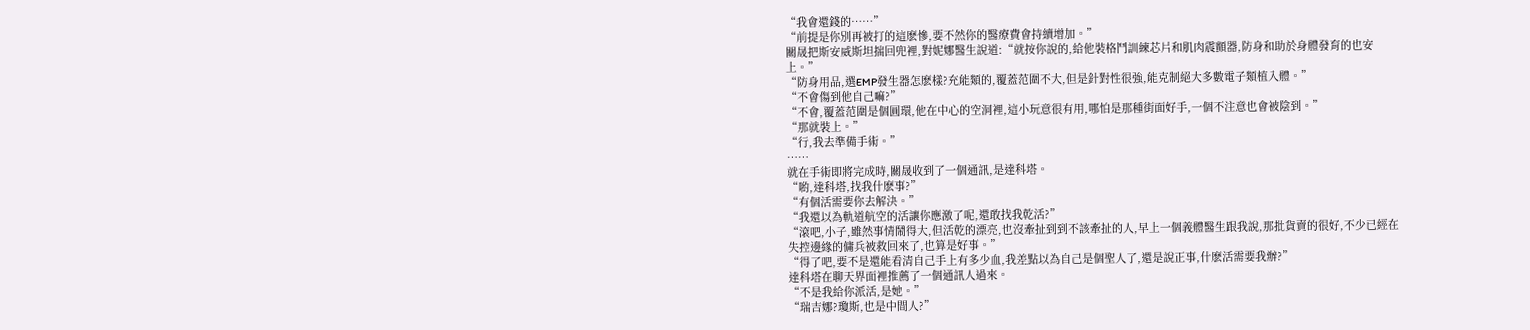“我會還錢的……”
“前提是你別再被打的這麽慘,要不然你的醫療費會持續增加。”
關晟把斯安威斯坦揣回兜裡,對妮娜醫生說道:“就按你說的,給他裝格鬥訓練芯片和肌肉震顫器,防身和助於身體發育的也安上。”
“防身用品,選EMP發生器怎麽樣?充能類的,覆蓋范圍不大,但是針對性很強,能克制絕大多數電子類植入體。”
“不會傷到他自己嘛?”
“不會,覆蓋范圍是個圓環,他在中心的空洞裡,這小玩意很有用,哪怕是那種街面好手,一個不注意也會被陰到。”
“那就裝上。”
“行,我去準備手術。”
……
就在手術即將完成時,關晟收到了一個通訊,是達科塔。
“喲,達科塔,找我什麽事?”
“有個活需要你去解決。”
“我還以為軌道航空的活讓你應激了呢,還敢找我乾活?”
“滾吧,小子,雖然事情鬧得大,但活乾的漂亮,也沒牽扯到到不該牽扯的人,早上一個義體醫生跟我說,那批貨賣的很好,不少已經在失控邊緣的傭兵被救回來了,也算是好事。”
“得了吧,要不是還能看清自己手上有多少血,我差點以為自己是個聖人了,還是說正事,什麽活需要我辦?”
達科塔在聊天界面裡推薦了一個通訊人過來。
“不是我給你派活,是她。”
“瑞吉娜?瓊斯,也是中間人?”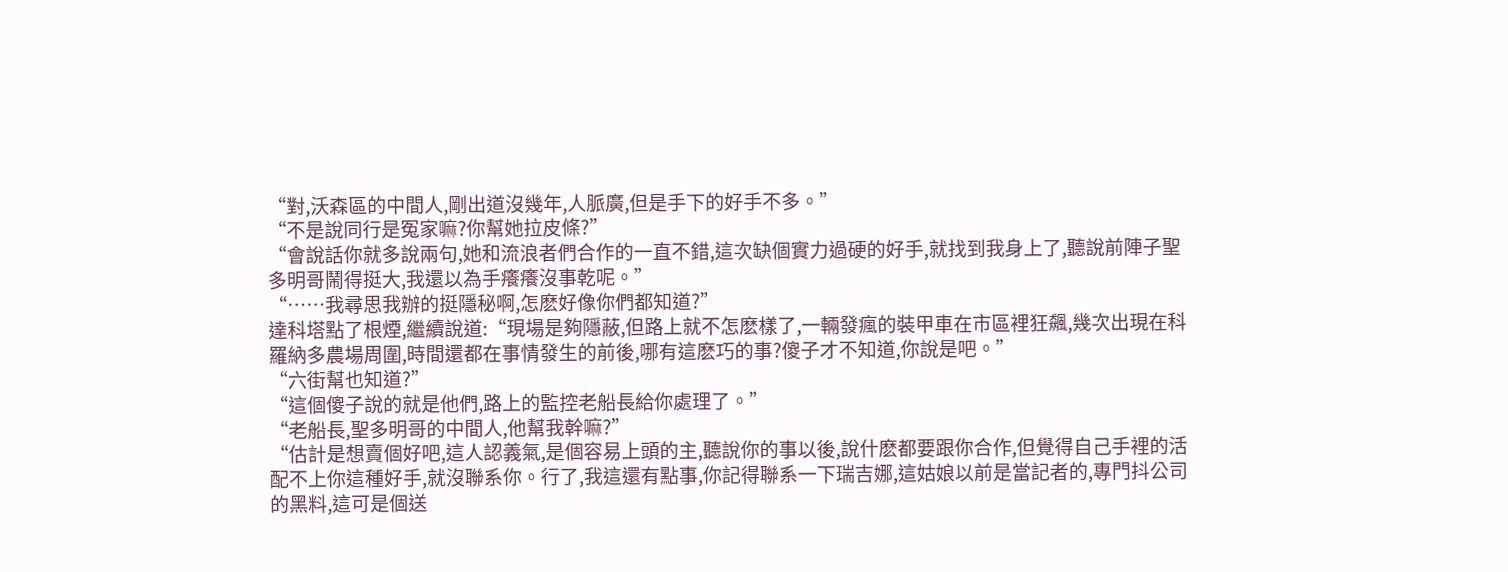“對,沃森區的中間人,剛出道沒幾年,人脈廣,但是手下的好手不多。”
“不是說同行是冤家嘛?你幫她拉皮條?”
“會說話你就多說兩句,她和流浪者們合作的一直不錯,這次缺個實力過硬的好手,就找到我身上了,聽說前陣子聖多明哥鬧得挺大,我還以為手癢癢沒事乾呢。”
“……我尋思我辦的挺隱秘啊,怎麽好像你們都知道?”
達科塔點了根煙,繼續說道:“現場是夠隱蔽,但路上就不怎麽樣了,一輛發瘋的裝甲車在市區裡狂飆,幾次出現在科羅納多農場周圍,時間還都在事情發生的前後,哪有這麽巧的事?傻子才不知道,你說是吧。”
“六街幫也知道?”
“這個傻子說的就是他們,路上的監控老船長給你處理了。”
“老船長,聖多明哥的中間人,他幫我幹嘛?”
“估計是想賣個好吧,這人認義氣,是個容易上頭的主,聽說你的事以後,說什麽都要跟你合作,但覺得自己手裡的活配不上你這種好手,就沒聯系你。行了,我這還有點事,你記得聯系一下瑞吉娜,這姑娘以前是當記者的,專門抖公司的黑料,這可是個送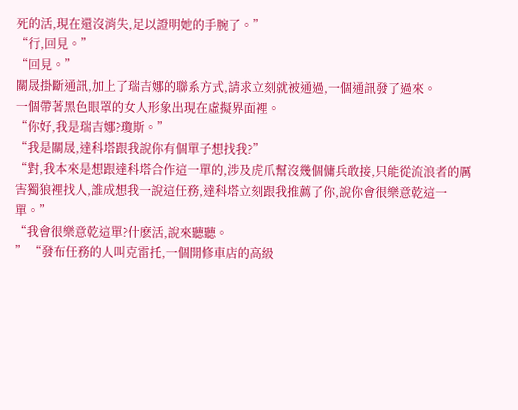死的活,現在還沒消失,足以證明她的手腕了。”
“行,回見。”
“回見。”
關晟掛斷通訊,加上了瑞吉娜的聯系方式,請求立刻就被通過,一個通訊發了過來。
一個帶著黑色眼罩的女人形象出現在虛擬界面裡。
“你好,我是瑞吉娜?瓊斯。”
“我是關晟,達科塔跟我說你有個單子想找我?”
“對,我本來是想跟達科塔合作這一單的,涉及虎爪幫沒幾個傭兵敢接,只能從流浪者的厲害獨狼裡找人,誰成想我一說這任務,達科塔立刻跟我推薦了你,說你會很樂意乾這一單。”
“我會很樂意乾這單?什麽活,說來聽聽。
” “發布任務的人叫克雷托,一個開修車店的高級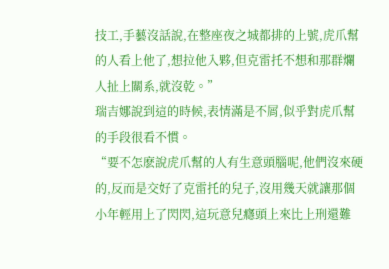技工,手藝沒話說,在整座夜之城都排的上號,虎爪幫的人看上他了,想拉他入夥,但克雷托不想和那群爛人扯上關系,就沒乾。”
瑞吉娜說到這的時候,表情滿是不屑,似乎對虎爪幫的手段很看不慣。
“要不怎麽說虎爪幫的人有生意頭腦呢,他們沒來硬的,反而是交好了克雷托的兒子,沒用幾天就讓那個小年輕用上了閃閃,這玩意兒癮頭上來比上刑還難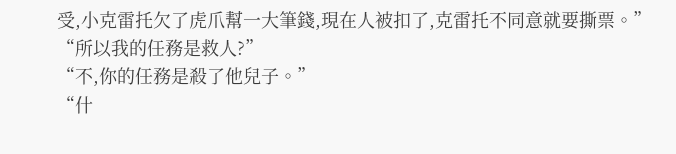受,小克雷托欠了虎爪幫一大筆錢,現在人被扣了,克雷托不同意就要撕票。”
“所以我的任務是救人?”
“不,你的任務是殺了他兒子。”
“什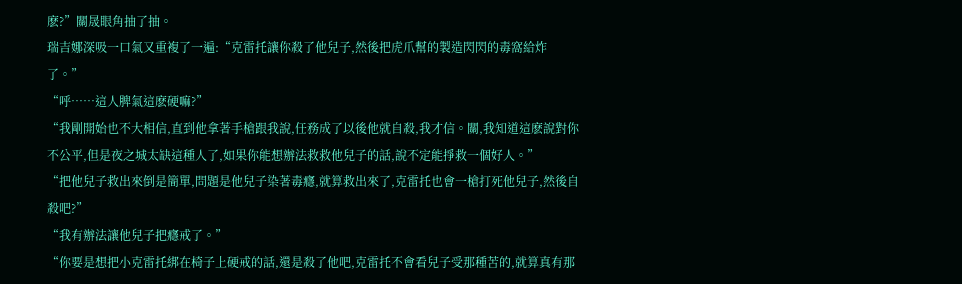麽?”關晟眼角抽了抽。
瑞吉娜深吸一口氣又重複了一遍:“克雷托讓你殺了他兒子,然後把虎爪幫的製造閃閃的毒窩給炸了。”
“呼……這人脾氣這麽硬嘛?”
“我剛開始也不大相信,直到他拿著手槍跟我說,任務成了以後他就自殺,我才信。關,我知道這麽說對你不公平,但是夜之城太缺這種人了,如果你能想辦法救救他兒子的話,說不定能掙救一個好人。”
“把他兒子救出來倒是簡單,問題是他兒子染著毒癮,就算救出來了,克雷托也會一槍打死他兒子,然後自殺吧?”
“我有辦法讓他兒子把癮戒了。”
“你要是想把小克雷托綁在椅子上硬戒的話,還是殺了他吧,克雷托不會看兒子受那種苦的,就算真有那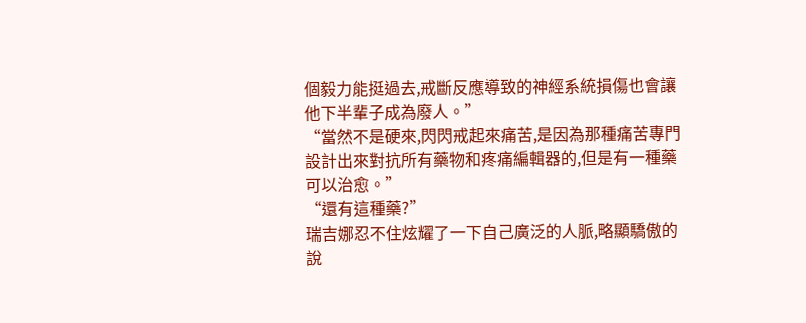個毅力能挺過去,戒斷反應導致的神經系統損傷也會讓他下半輩子成為廢人。”
“當然不是硬來,閃閃戒起來痛苦,是因為那種痛苦專門設計出來對抗所有藥物和疼痛編輯器的,但是有一種藥可以治愈。”
“還有這種藥?”
瑞吉娜忍不住炫耀了一下自己廣泛的人脈,略顯驕傲的說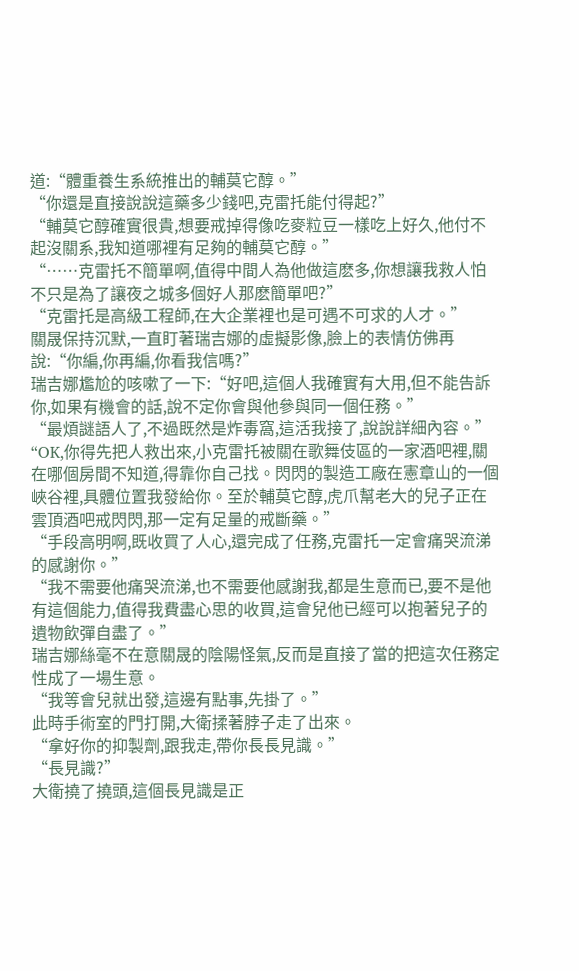道:“體重養生系統推出的輔莫它醇。”
“你還是直接說說這藥多少錢吧,克雷托能付得起?”
“輔莫它醇確實很貴,想要戒掉得像吃麥粒豆一樣吃上好久,他付不起沒關系,我知道哪裡有足夠的輔莫它醇。”
“……克雷托不簡單啊,值得中間人為他做這麽多,你想讓我救人怕不只是為了讓夜之城多個好人那麽簡單吧?”
“克雷托是高級工程師,在大企業裡也是可遇不可求的人才。”
關晟保持沉默,一直盯著瑞吉娜的虛擬影像,臉上的表情仿佛再說:“你編,你再編,你看我信嗎?”
瑞吉娜尷尬的咳嗽了一下:“好吧,這個人我確實有大用,但不能告訴你,如果有機會的話,說不定你會與他參與同一個任務。”
“最煩謎語人了,不過既然是炸毒窩,這活我接了,說說詳細內容。”
“OK,你得先把人救出來,小克雷托被關在歌舞伎區的一家酒吧裡,關在哪個房間不知道,得靠你自己找。閃閃的製造工廠在憲章山的一個峽谷裡,具體位置我發給你。至於輔莫它醇,虎爪幫老大的兒子正在雲頂酒吧戒閃閃,那一定有足量的戒斷藥。”
“手段高明啊,既收買了人心,還完成了任務,克雷托一定會痛哭流涕的感謝你。”
“我不需要他痛哭流涕,也不需要他感謝我,都是生意而已,要不是他有這個能力,值得我費盡心思的收買,這會兒他已經可以抱著兒子的遺物飲彈自盡了。”
瑞吉娜絲毫不在意關晟的陰陽怪氣,反而是直接了當的把這次任務定性成了一場生意。
“我等會兒就出發,這邊有點事,先掛了。”
此時手術室的門打開,大衛揉著脖子走了出來。
“拿好你的抑製劑,跟我走,帶你長長見識。”
“長見識?”
大衛撓了撓頭,這個長見識是正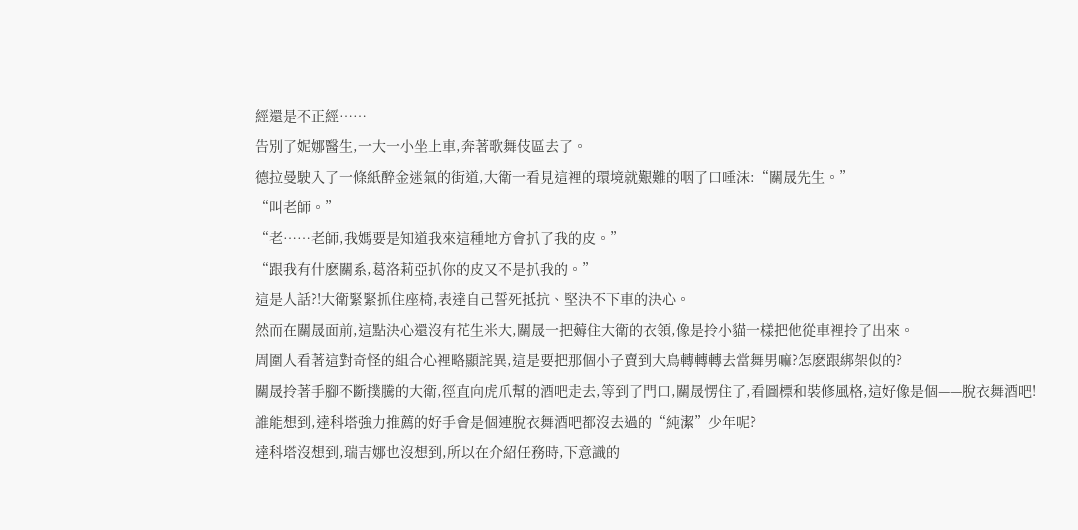經還是不正經……
告別了妮娜醫生,一大一小坐上車,奔著歌舞伎區去了。
德拉曼駛入了一條紙醉金迷氣的街道,大衛一看見這裡的環境就艱難的咽了口唾沫:“關晟先生。”
“叫老師。”
“老……老師,我媽要是知道我來這種地方會扒了我的皮。”
“跟我有什麽關系,葛洛莉亞扒你的皮又不是扒我的。”
這是人話?!大衛緊緊抓住座椅,表達自己誓死抵抗、堅決不下車的決心。
然而在關晟面前,這點決心還沒有花生米大,關晟一把薅住大衛的衣領,像是拎小貓一樣把他從車裡拎了出來。
周圍人看著這對奇怪的組合心裡略顯詫異,這是要把那個小子賣到大鳥轉轉轉去當舞男嘛?怎麽跟綁架似的?
關晟拎著手腳不斷撲騰的大衛,徑直向虎爪幫的酒吧走去,等到了門口,關晟愣住了,看圖標和裝修風格,這好像是個——脫衣舞酒吧!
誰能想到,達科塔強力推薦的好手會是個連脫衣舞酒吧都沒去過的“純潔”少年呢?
達科塔沒想到,瑞吉娜也沒想到,所以在介紹任務時,下意識的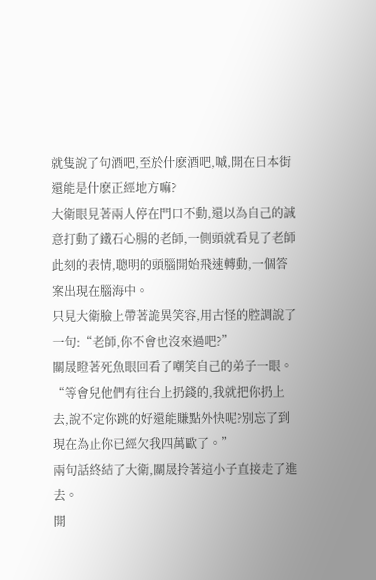就隻說了句酒吧,至於什麽酒吧,嘁,開在日本街還能是什麽正經地方嘛?
大衛眼見著兩人停在門口不動,還以為自己的誠意打動了鐵石心腸的老師,一側頭就看見了老師此刻的表情,聰明的頭腦開始飛速轉動,一個答案出現在腦海中。
只見大衛臉上帶著詭異笑容,用古怪的腔調說了一句:“老師,你不會也沒來過吧?”
關晟瞪著死魚眼回看了嘲笑自己的弟子一眼。
“等會兒他們有往台上扔錢的,我就把你扔上去,說不定你跳的好還能賺點外快呢?別忘了到現在為止你已經欠我四萬歐了。”
兩句話終結了大衛,關晟拎著這小子直接走了進去。
開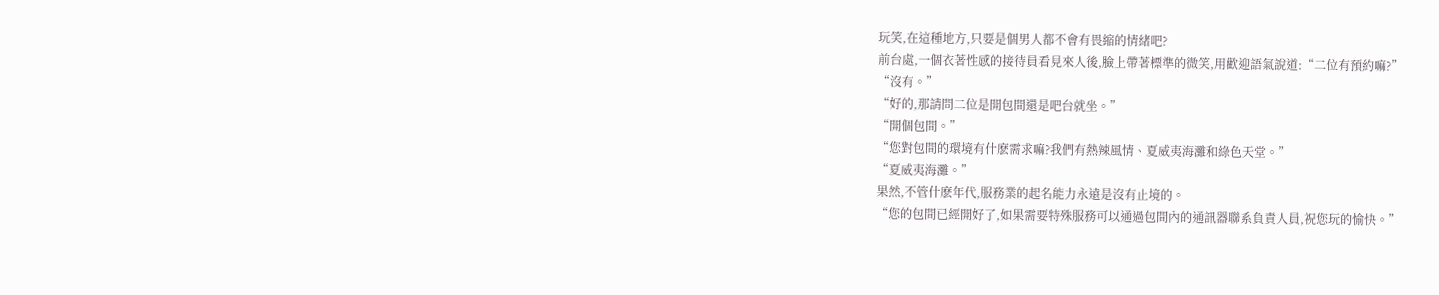玩笑,在這種地方,只要是個男人都不會有畏縮的情緒吧?
前台處,一個衣著性感的接待員看見來人後,臉上帶著標準的微笑,用歡迎語氣說道:“二位有預約嘛?”
“沒有。”
“好的,那請問二位是開包間還是吧台就坐。”
“開個包間。”
“您對包間的環境有什麽需求嘛?我們有熱辣風情、夏威夷海灘和綠色天堂。”
“夏威夷海灘。”
果然,不管什麽年代,服務業的起名能力永遠是沒有止境的。
“您的包間已經開好了,如果需要特殊服務可以通過包間內的通訊器聯系負責人員,祝您玩的愉快。”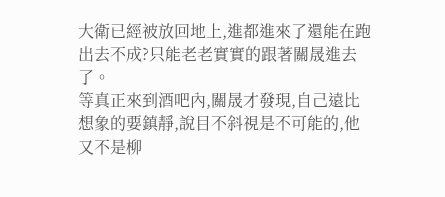大衛已經被放回地上,進都進來了還能在跑出去不成?只能老老實實的跟著關晟進去了。
等真正來到酒吧內,關晟才發現,自己遠比想象的要鎮靜,說目不斜視是不可能的,他又不是柳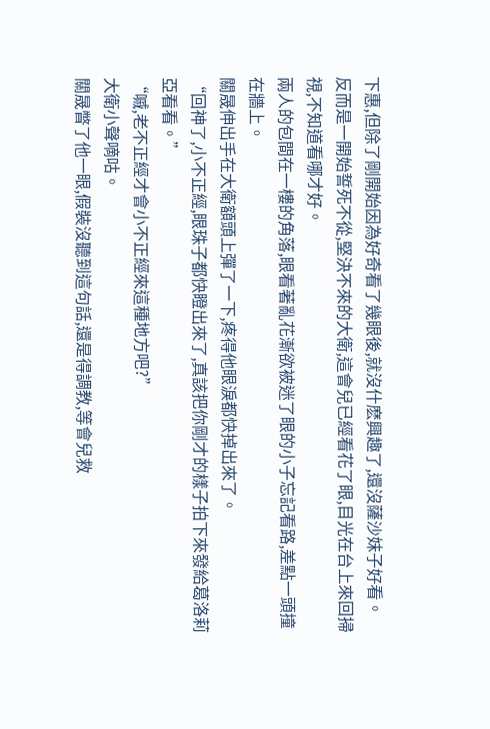下惠,但除了剛開始因為好奇看了幾眼後,就沒什麽興趣了,還沒薩沙妹子好看。
反而是一開始誓死不從,堅決不來的大衛,這會兒已經看花了眼,目光在台上來回掃視,不知道看哪才好。
兩人的包間在一樓的角落,眼看著亂花漸欲被迷了眼的小子忘記看路,差點一頭撞在牆上。
關晟伸出手在大衛額頭上彈了一下,疼得他眼淚都快掉出來了。
“回神了,小不正經,眼珠子都快瞪出來了,真該把你剛才的樣子拍下來發給葛洛莉亞看看。”
“嘁,老不正經才會小不正經來這種地方吧?”
大衛小聲嘀咕。
關晟瞥了他一眼,假裝沒聽到這句話,還是得調教,等會兒救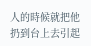人的時候就把他扔到台上去引起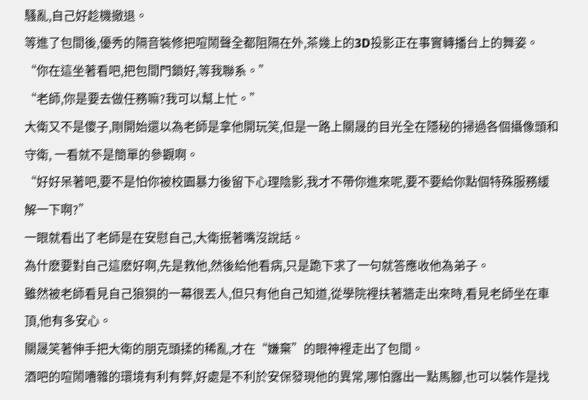騷亂,自己好趁機撤退。
等進了包間後,優秀的隔音裝修把喧鬧聲全都阻隔在外,茶幾上的3D投影正在事實轉播台上的舞姿。
“你在這坐著看吧,把包間門鎖好,等我聯系。”
“老師,你是要去做任務嘛?我可以幫上忙。”
大衛又不是傻子,剛開始還以為老師是拿他開玩笑,但是一路上關晟的目光全在隱秘的掃過各個攝像頭和守衛, 一看就不是簡單的參觀啊。
“好好呆著吧,要不是怕你被校園暴力後留下心理陰影,我才不帶你進來呢,要不要給你點個特殊服務緩解一下啊?”
一眼就看出了老師是在安慰自己,大衛抿著嘴沒說話。
為什麽要對自己這麽好啊,先是救他,然後給他看病,只是跪下求了一句就答應收他為弟子。
雖然被老師看見自己狼狽的一幕很丟人,但只有他自己知道,從學院裡扶著牆走出來時,看見老師坐在車頂,他有多安心。
關晟笑著伸手把大衛的朋克頭揉的稀亂,才在“嫌棄”的眼神裡走出了包間。
酒吧的喧鬧嘈雜的環境有利有弊,好處是不利於安保發現他的異常,哪怕露出一點馬腳,也可以裝作是找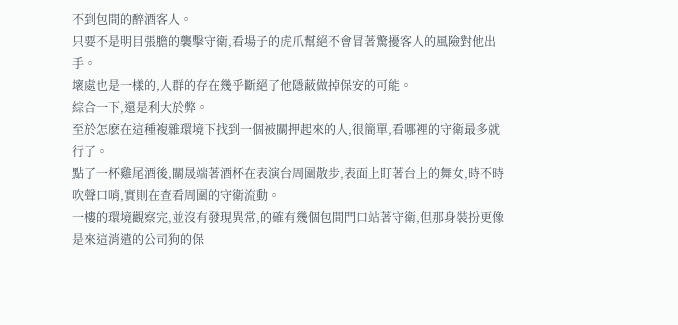不到包間的醉酒客人。
只要不是明目張膽的襲擊守衛,看場子的虎爪幫絕不會冒著驚擾客人的風險對他出手。
壞處也是一樣的,人群的存在幾乎斷絕了他隱蔽做掉保安的可能。
綜合一下,還是利大於弊。
至於怎麽在這種複雜環境下找到一個被關押起來的人,很簡單,看哪裡的守衛最多就行了。
點了一杯雞尾酒後,關晟端著酒杯在表演台周圍散步,表面上盯著台上的舞女,時不時吹聲口哨,實則在查看周圍的守衛流動。
一樓的環境觀察完,並沒有發現異常,的確有幾個包間門口站著守衛,但那身裝扮更像是來這消遣的公司狗的保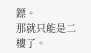鏢。
那就只能是二樓了。